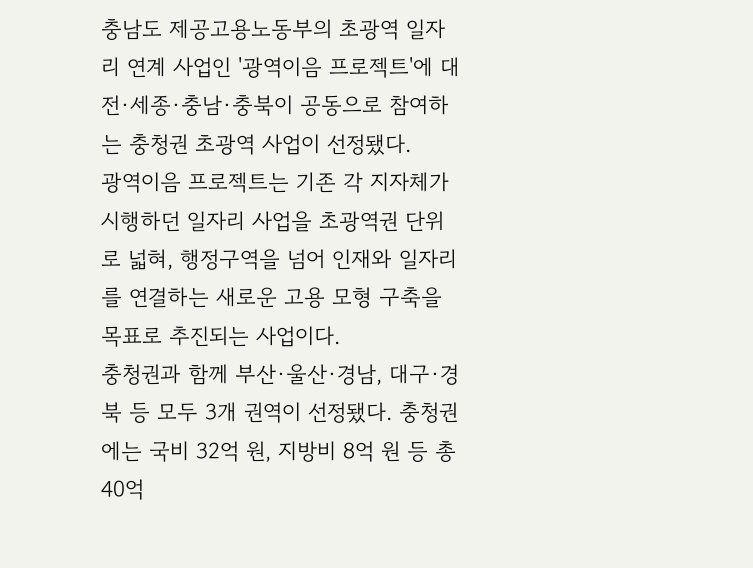충남도 제공고용노동부의 초광역 일자리 연계 사업인 '광역이음 프로젝트'에 대전·세종·충남·충북이 공동으로 참여하는 충청권 초광역 사업이 선정됐다.
광역이음 프로젝트는 기존 각 지자체가 시행하던 일자리 사업을 초광역권 단위로 넓혀, 행정구역을 넘어 인재와 일자리를 연결하는 새로운 고용 모형 구축을 목표로 추진되는 사업이다.
충청권과 함께 부산·울산·경남, 대구·경북 등 모두 3개 권역이 선정됐다. 충청권에는 국비 32억 원, 지방비 8억 원 등 총 40억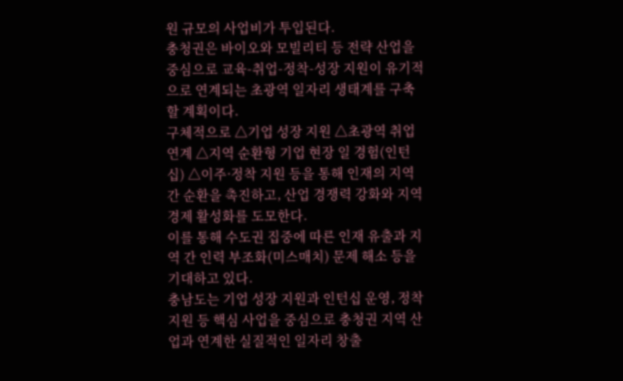원 규모의 사업비가 투입된다.
충청권은 바이오와 모빌리티 등 전략 산업을 중심으로 교육-취업-정착-성장 지원이 유기적으로 연계되는 초광역 일자리 생태계를 구축할 계획이다.
구체적으로 △기업 성장 지원 △초광역 취업 연계 △지역 순환형 기업 현장 일 경험(인턴십) △이주·정착 지원 등을 통해 인재의 지역 간 순환을 촉진하고, 산업 경쟁력 강화와 지역경제 활성화를 도모한다.
이를 통해 수도권 집중에 따른 인재 유출과 지역 간 인력 부조화(미스매치) 문제 해소 등을 기대하고 있다.
충남도는 기업 성장 지원과 인턴십 운영, 정착 지원 등 핵심 사업을 중심으로 충청권 지역 산업과 연계한 실질적인 일자리 창출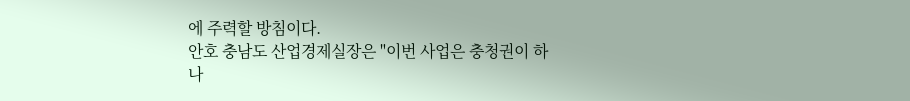에 주력할 방침이다.
안호 충남도 산업경제실장은 "이번 사업은 충청권이 하나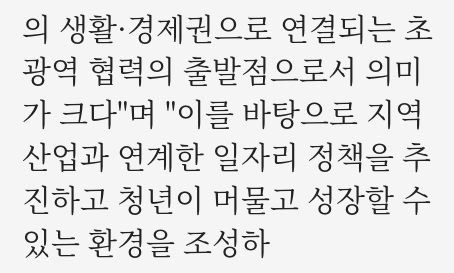의 생활·경제권으로 연결되는 초광역 협력의 출발점으로서 의미가 크다"며 "이를 바탕으로 지역 산업과 연계한 일자리 정책을 추진하고 청년이 머물고 성장할 수 있는 환경을 조성하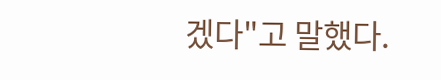겠다"고 말했다.